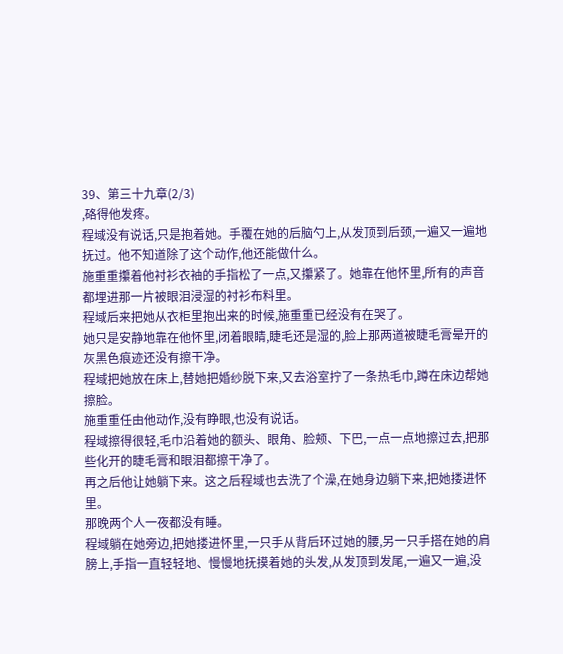39、第三十九章(2/3)
,硌得他发疼。
程域没有说话,只是抱着她。手覆在她的后脑勺上,从发顶到后颈,一遍又一遍地抚过。他不知道除了这个动作,他还能做什么。
施重重攥着他衬衫衣袖的手指松了一点,又攥紧了。她靠在他怀里,所有的声音都埋进那一片被眼泪浸湿的衬衫布料里。
程域后来把她从衣柜里抱出来的时候,施重重已经没有在哭了。
她只是安静地靠在他怀里,闭着眼睛,睫毛还是湿的,脸上那两道被睫毛膏晕开的灰黑色痕迹还没有擦干净。
程域把她放在床上,替她把婚纱脱下来,又去浴室拧了一条热毛巾,蹲在床边帮她擦脸。
施重重任由他动作,没有睁眼,也没有说话。
程域擦得很轻,毛巾沿着她的额头、眼角、脸颊、下巴,一点一点地擦过去,把那些化开的睫毛膏和眼泪都擦干净了。
再之后他让她躺下来。这之后程域也去洗了个澡,在她身边躺下来,把她搂进怀里。
那晚两个人一夜都没有睡。
程域躺在她旁边,把她搂进怀里,一只手从背后环过她的腰,另一只手搭在她的肩膀上,手指一直轻轻地、慢慢地抚摸着她的头发,从发顶到发尾,一遍又一遍,没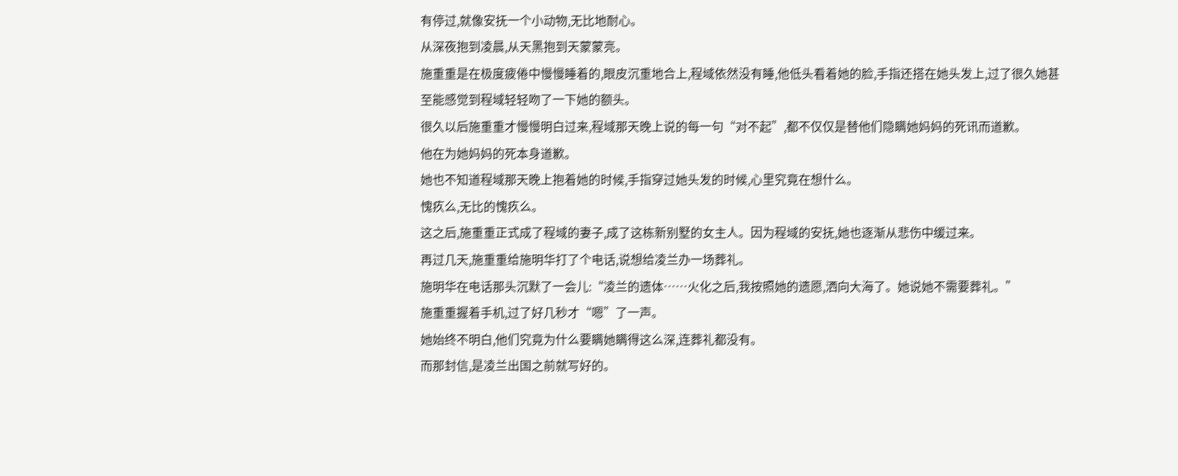有停过,就像安抚一个小动物,无比地耐心。
从深夜抱到凌晨,从天黑抱到天蒙蒙亮。
施重重是在极度疲倦中慢慢睡着的,眼皮沉重地合上,程域依然没有睡,他低头看着她的脸,手指还搭在她头发上,过了很久她甚至能感觉到程域轻轻吻了一下她的额头。
很久以后施重重才慢慢明白过来,程域那天晚上说的每一句“对不起”,都不仅仅是替他们隐瞒她妈妈的死讯而道歉。
他在为她妈妈的死本身道歉。
她也不知道程域那天晚上抱着她的时候,手指穿过她头发的时候,心里究竟在想什么。
愧疚么,无比的愧疚么。
这之后,施重重正式成了程域的妻子,成了这栋新别墅的女主人。因为程域的安抚,她也逐渐从悲伤中缓过来。
再过几天,施重重给施明华打了个电话,说想给凌兰办一场葬礼。
施明华在电话那头沉默了一会儿:“凌兰的遗体……火化之后,我按照她的遗愿,洒向大海了。她说她不需要葬礼。”
施重重握着手机,过了好几秒才“嗯”了一声。
她始终不明白,他们究竟为什么要瞒她瞒得这么深,连葬礼都没有。
而那封信,是凌兰出国之前就写好的。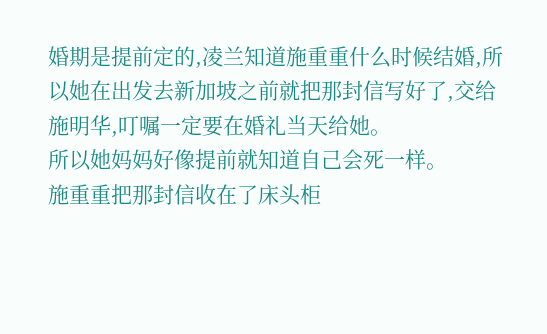婚期是提前定的,凌兰知道施重重什么时候结婚,所以她在出发去新加坡之前就把那封信写好了,交给施明华,叮嘱一定要在婚礼当天给她。
所以她妈妈好像提前就知道自己会死一样。
施重重把那封信收在了床头柜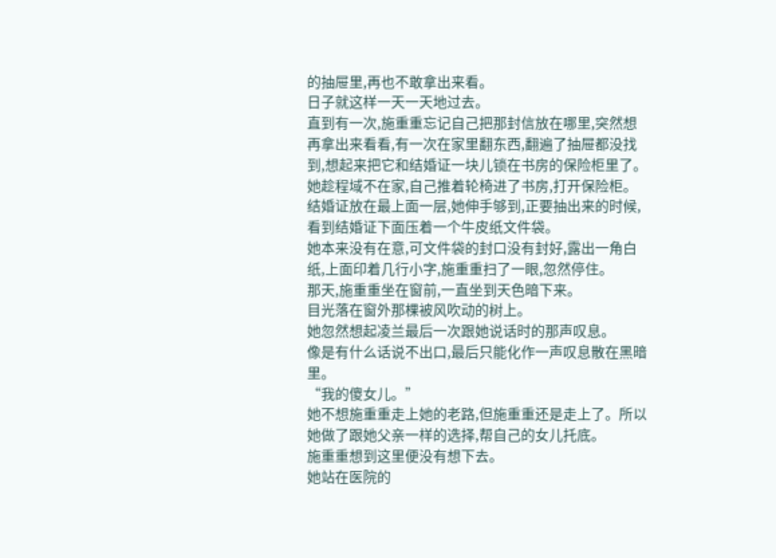的抽屉里,再也不敢拿出来看。
日子就这样一天一天地过去。
直到有一次,施重重忘记自己把那封信放在哪里,突然想再拿出来看看,有一次在家里翻东西,翻遍了抽屉都没找到,想起来把它和结婚证一块儿锁在书房的保险柜里了。
她趁程域不在家,自己推着轮椅进了书房,打开保险柜。
结婚证放在最上面一层,她伸手够到,正要抽出来的时候,看到结婚证下面压着一个牛皮纸文件袋。
她本来没有在意,可文件袋的封口没有封好,露出一角白纸,上面印着几行小字,施重重扫了一眼,忽然停住。
那天,施重重坐在窗前,一直坐到天色暗下来。
目光落在窗外那棵被风吹动的树上。
她忽然想起凌兰最后一次跟她说话时的那声叹息。
像是有什么话说不出口,最后只能化作一声叹息散在黑暗里。
“我的傻女儿。”
她不想施重重走上她的老路,但施重重还是走上了。所以她做了跟她父亲一样的选择,帮自己的女儿托底。
施重重想到这里便没有想下去。
她站在医院的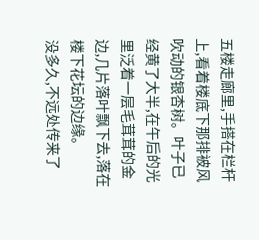五楼走廊里,手搭在栏杆上,看着楼底下那排被风吹动的银杏树。叶子已经黄了大半,在午后的光里泛着一层毛茸茸的金边,几片落叶飘下去,落在楼下花坛的边缘。
没多久,不远处传来了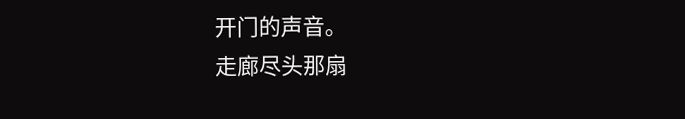开门的声音。
走廊尽头那扇